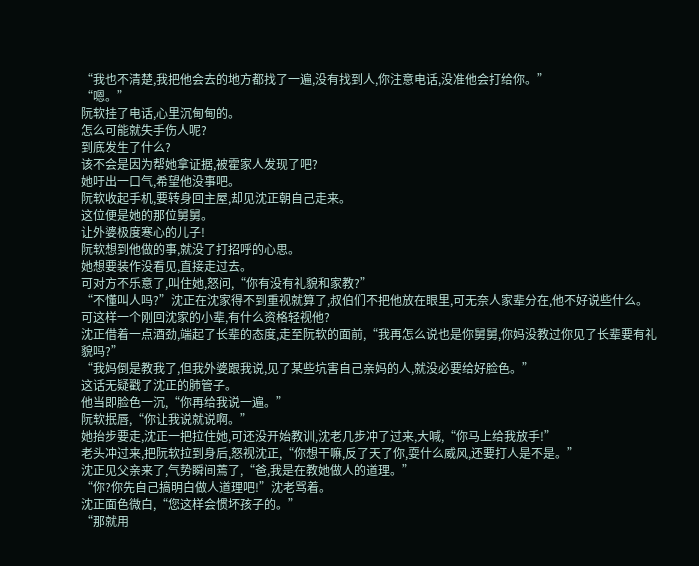“我也不清楚,我把他会去的地方都找了一遍,没有找到人,你注意电话,没准他会打给你。”
“嗯。”
阮软挂了电话,心里沉甸甸的。
怎么可能就失手伤人呢?
到底发生了什么?
该不会是因为帮她拿证据,被霍家人发现了吧?
她吁出一口气,希望他没事吧。
阮软收起手机,要转身回主屋,却见沈正朝自己走来。
这位便是她的那位舅舅。
让外婆极度寒心的儿子!
阮软想到他做的事,就没了打招呼的心思。
她想要装作没看见,直接走过去。
可对方不乐意了,叫住她,怒问,“你有没有礼貌和家教?”
“不懂叫人吗?”沈正在沈家得不到重视就算了,叔伯们不把他放在眼里,可无奈人家辈分在,他不好说些什么。
可这样一个刚回沈家的小辈,有什么资格轻视他?
沈正借着一点酒劲,端起了长辈的态度,走至阮软的面前,“我再怎么说也是你舅舅,你妈没教过你见了长辈要有礼貌吗?”
“我妈倒是教我了,但我外婆跟我说,见了某些坑害自己亲妈的人,就没必要给好脸色。”
这话无疑戳了沈正的肺管子。
他当即脸色一沉,“你再给我说一遍。”
阮软抿唇,“你让我说就说啊。”
她抬步要走,沈正一把拉住她,可还没开始教训,沈老几步冲了过来,大喊,“你马上给我放手!”
老头冲过来,把阮软拉到身后,怒视沈正,“你想干嘛,反了天了你,耍什么威风,还要打人是不是。”
沈正见父亲来了,气势瞬间蔫了,“爸,我是在教她做人的道理。”
“你?你先自己搞明白做人道理吧!”沈老骂着。
沈正面色微白,“您这样会惯坏孩子的。”
“那就用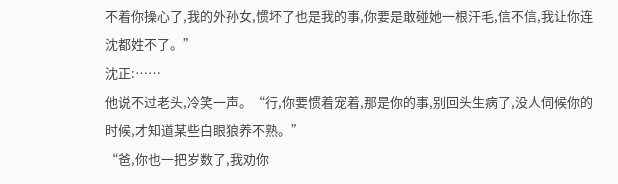不着你操心了,我的外孙女,惯坏了也是我的事,你要是敢碰她一根汗毛,信不信,我让你连沈都姓不了。”
沈正:……
他说不过老头,冷笑一声。“行,你要惯着宠着,那是你的事,别回头生病了,没人伺候你的时候,才知道某些白眼狼养不熟。”
“爸,你也一把岁数了,我劝你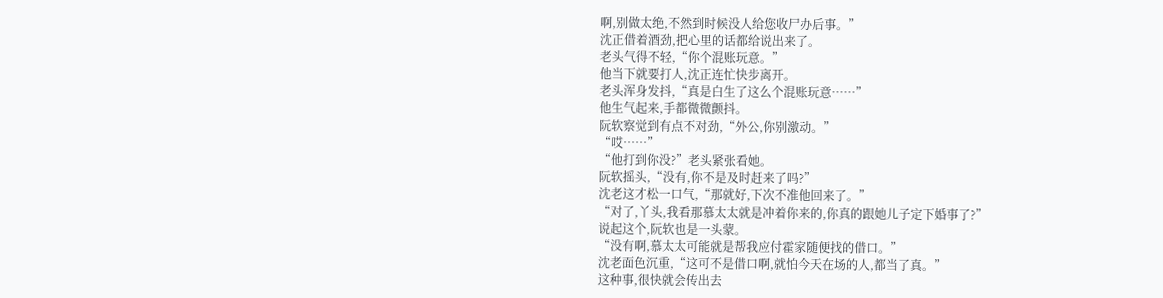啊,别做太绝,不然到时候没人给您收尸办后事。”
沈正借着酒劲,把心里的话都给说出来了。
老头气得不轻,“你个混账玩意。”
他当下就要打人,沈正连忙快步离开。
老头浑身发抖,“真是白生了这么个混账玩意……”
他生气起来,手都微微颤抖。
阮软察觉到有点不对劲,“外公,你别激动。”
“哎……”
“他打到你没?”老头紧张看她。
阮软摇头,“没有,你不是及时赶来了吗?”
沈老这才松一口气,“那就好,下次不准他回来了。”
“对了,丫头,我看那慕太太就是冲着你来的,你真的跟她儿子定下婚事了?”
说起这个,阮软也是一头蒙。
“没有啊,慕太太可能就是帮我应付霍家随便找的借口。”
沈老面色沉重,“这可不是借口啊,就怕今天在场的人,都当了真。”
这种事,很快就会传出去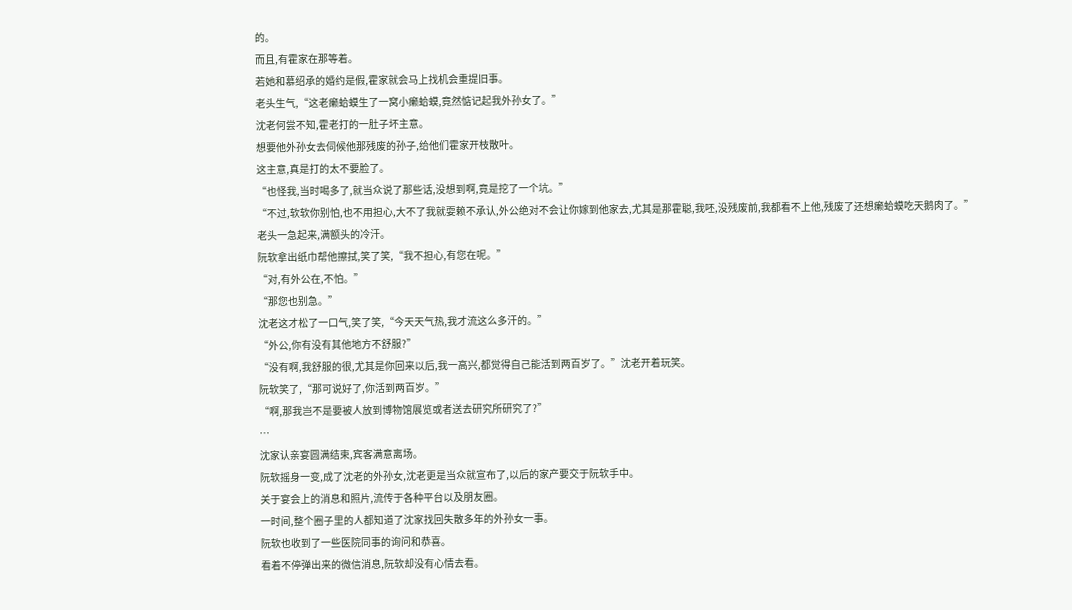的。
而且,有霍家在那等着。
若她和慕绍承的婚约是假,霍家就会马上找机会重提旧事。
老头生气,“这老癞蛤蟆生了一窝小癞蛤蟆,竟然惦记起我外孙女了。”
沈老何尝不知,霍老打的一肚子坏主意。
想要他外孙女去伺候他那残废的孙子,给他们霍家开枝散叶。
这主意,真是打的太不要脸了。
“也怪我,当时喝多了,就当众说了那些话,没想到啊,竟是挖了一个坑。”
“不过,软软你别怕,也不用担心,大不了我就耍赖不承认,外公绝对不会让你嫁到他家去,尤其是那霍聪,我呸,没残废前,我都看不上他,残废了还想癞蛤蟆吃天鹅肉了。”
老头一急起来,满额头的冷汗。
阮软拿出纸巾帮他擦拭,笑了笑,“我不担心,有您在呢。”
“对,有外公在,不怕。”
“那您也别急。”
沈老这才松了一口气,笑了笑,“今天天气热,我才流这么多汗的。”
“外公,你有没有其他地方不舒服?”
“没有啊,我舒服的很,尤其是你回来以后,我一高兴,都觉得自己能活到两百岁了。”沈老开着玩笑。
阮软笑了,“那可说好了,你活到两百岁。”
“啊,那我岂不是要被人放到博物馆展览或者送去研究所研究了?”
…
沈家认亲宴圆满结束,宾客满意离场。
阮软摇身一变,成了沈老的外孙女,沈老更是当众就宣布了,以后的家产要交于阮软手中。
关于宴会上的消息和照片,流传于各种平台以及朋友圈。
一时间,整个圈子里的人都知道了沈家找回失散多年的外孙女一事。
阮软也收到了一些医院同事的询问和恭喜。
看着不停弹出来的微信消息,阮软却没有心情去看。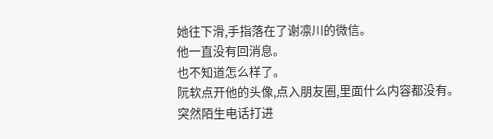她往下滑,手指落在了谢凛川的微信。
他一直没有回消息。
也不知道怎么样了。
阮软点开他的头像,点入朋友圈,里面什么内容都没有。
突然陌生电话打进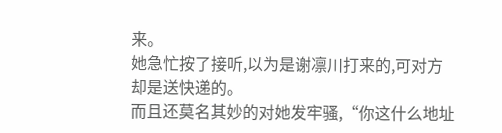来。
她急忙按了接听,以为是谢凛川打来的,可对方却是送快递的。
而且还莫名其妙的对她发牢骚,“你这什么地址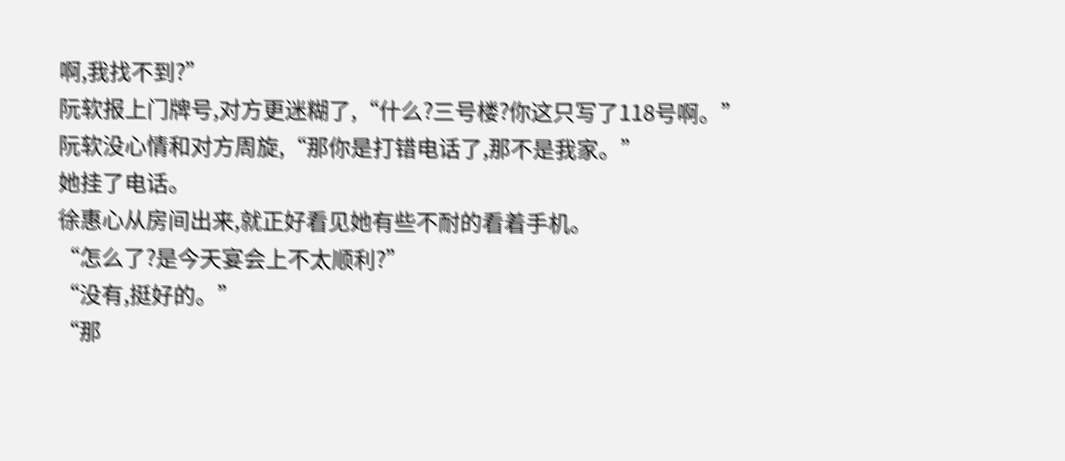啊,我找不到?”
阮软报上门牌号,对方更迷糊了,“什么?三号楼?你这只写了118号啊。”
阮软没心情和对方周旋,“那你是打错电话了,那不是我家。”
她挂了电话。
徐惠心从房间出来,就正好看见她有些不耐的看着手机。
“怎么了?是今天宴会上不太顺利?”
“没有,挺好的。”
“那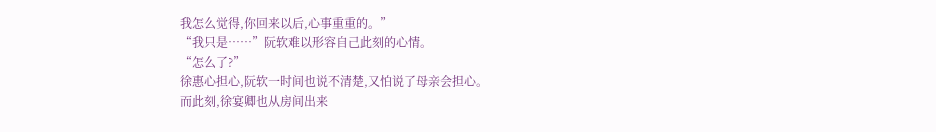我怎么觉得,你回来以后,心事重重的。”
“我只是……”阮软难以形容自己此刻的心情。
“怎么了?”
徐惠心担心,阮软一时间也说不清楚,又怕说了母亲会担心。
而此刻,徐宴卿也从房间出来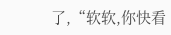了,“软软,你快看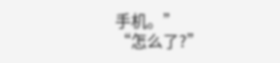手机。”
“怎么了?”